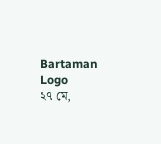Bartaman Logo
২৭ মে,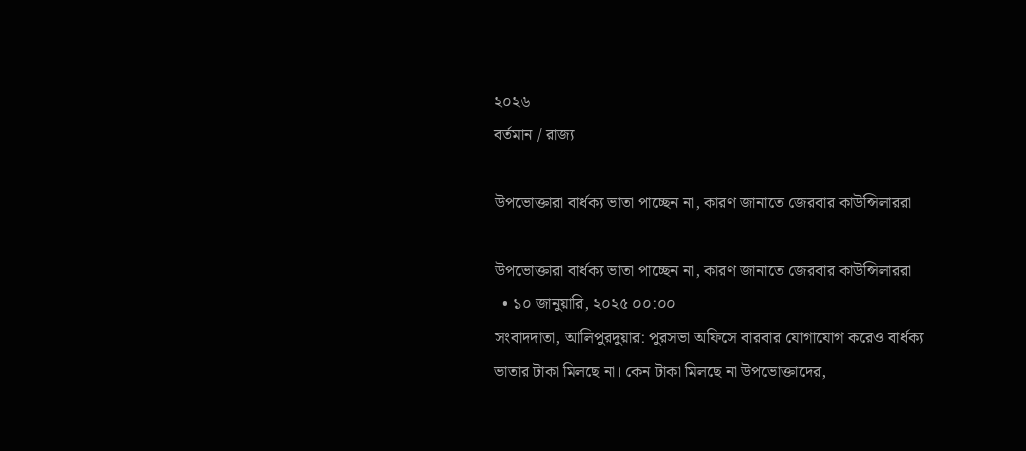২০২৬
বর্তমান / রাজ্য

উপভোক্তারা বার্ধক্য ভাতা পাচ্ছেন না, কারণ জানাতে জেরবার কাউন্সিলাররা

উপভোক্তারা বার্ধক্য ভাতা পাচ্ছেন না, কারণ জানাতে জেরবার কাউন্সিলাররা
  • ১০ জানুয়ারি, ২০২৫ ০০:০০
সংবাদদাতা, আলিপুরদুয়ার: পুরসভা অফিসে বারবার যোগাযোগ করেও বার্ধক্য ভাতার টাকা মিলছে না। কেন টাকা মিলছে না উপভোক্তাদের,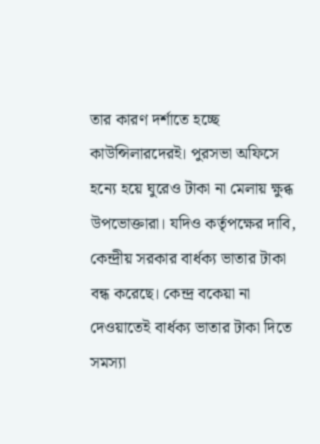তার কারণ দর্শাতে হচ্ছে কাউন্সিলারদেরই। পুরসভা অফিসে হন্যে হয়ে ঘুরেও টাকা না মেলায় ক্ষুব্ধ উপভোক্তারা। যদিও কর্তৃপক্ষের দাবি, কেন্দ্রীয় সরকার বার্ধক্য ভাতার টাকা বন্ধ করেছে। কেন্দ্র বকেয়া না দেওয়াতেই বার্ধক্য ভাতার টাকা দিতে সমস্যা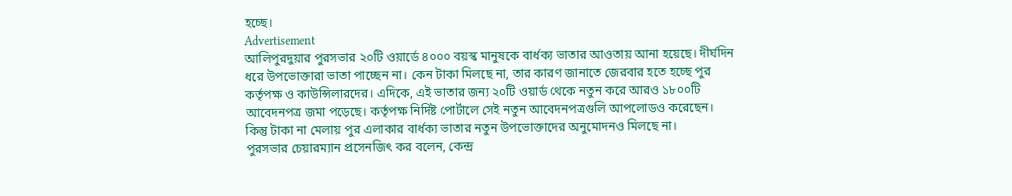হচ্ছে।
Advertisement
আলিপুরদুয়ার পুরসভার ২০টি ওয়ার্ডে ৪০০০ বয়স্ক মানুষকে বার্ধক্য ভাতার আওতায় আনা হয়েছে। দীর্ঘদিন ধরে উপভোক্তারা ভাতা পাচ্ছেন না। কেন টাকা মিলছে না, তার কারণ জানাতে জেরবার হতে হচ্ছে পুর কর্তৃপক্ষ ও কাউন্সিলারদের। এদিকে, এই ভাতার জন্য ২০টি ওয়ার্ড থেকে নতুন করে আরও ১৮০০টি আবেদনপত্র জমা পড়েছে। কর্তৃপক্ষ নির্দিষ্ট পোর্টালে সেই নতুন আবেদনপত্রগুলি আপলোডও করেছেন। কিন্তু টাকা না মেলায় পুর এলাকার বার্ধক্য ভাতার নতুন উপভোক্তাদের অনুমোদনও মিলছে না।
পুরসভার চেয়ারম্যান প্রসেনজিৎ কর বলেন, কেন্দ্র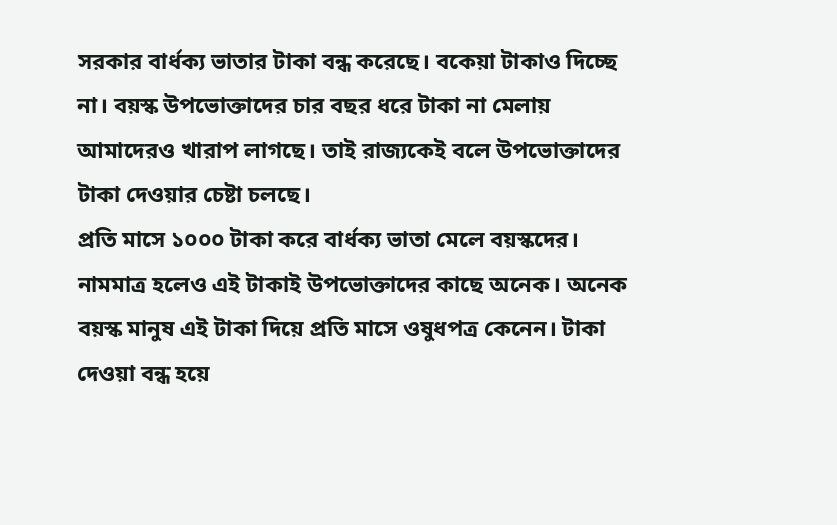সরকার বার্ধক্য ভাতার টাকা বন্ধ করেছে। বকেয়া টাকাও দিচ্ছে না। বয়স্ক উপভোক্তাদের চার বছর ধরে টাকা না মেলায় আমাদেরও খারাপ লাগছে। তাই রাজ্যকেই বলে উপভোক্তাদের টাকা দেওয়ার চেষ্টা চলছে।
প্রতি মাসে ১০০০ টাকা করে বার্ধক্য ভাতা মেলে বয়স্কদের। নামমাত্র হলেও এই টাকাই উপভোক্তাদের কাছে অনেক। অনেক বয়স্ক মানুষ এই টাকা দিয়ে প্রতি মাসে ওষুধপত্র কেনেন। টাকা দেওয়া বন্ধ হয়ে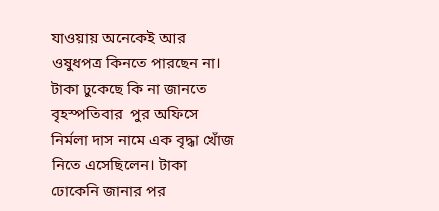যাওয়ায় অনেকেই আর ওষুধপত্র কিনতে পারছেন না। টাকা ঢুকেছে কি না জানতে বৃহস্পতিবার  পুর অফিসে নির্মলা দাস নামে এক বৃদ্ধা খোঁজ নিতে এসেছিলেন। টাকা ঢোকেনি জানার পর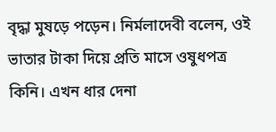বৃদ্ধা মুষড়ে পড়েন। নির্মলাদেবী বলেন, ওই ভাতার টাকা দিয়ে প্রতি মাসে ওষুধপত্র কিনি। এখন ধার দেনা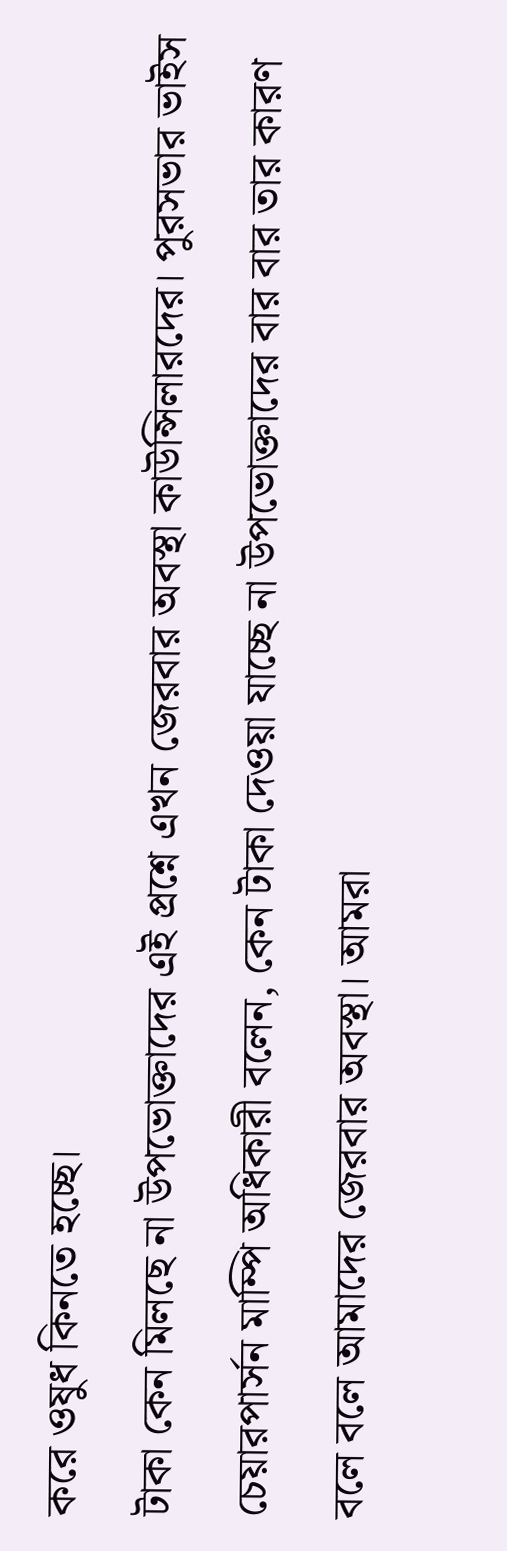করে ওষুধ কিনতে হচ্ছে।
টাকা কেন মিলছে না উপভোক্তাদের এই প্রশ্নে এখন জেরবার অবস্থা কাউন্সিলারদের। পুরসভার ভাইস চেয়ারপার্সন মাম্পি অধিকারী বলেন, কেন টাকা দেওয়া যাচ্ছে না উপভোক্তাদের বার বার তার কারণ বলে বলে আমাদের জেরবার অবস্থা। আমরা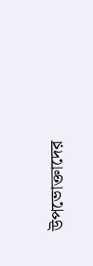উপভোক্তাদের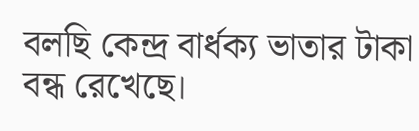বলছি কেন্দ্র বার্ধক্য ভাতার টাকা বন্ধ রেখেছে।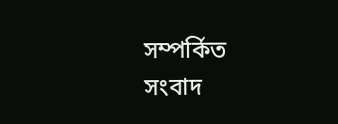সম্পর্কিত সংবাদ